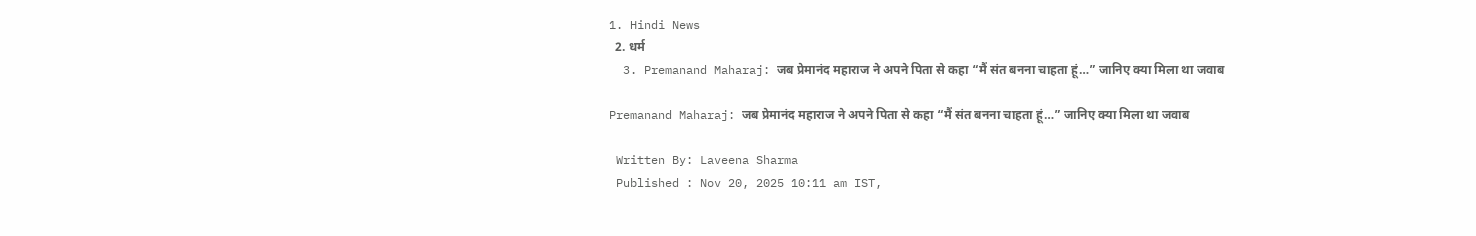1. Hindi News
  2. धर्म
  3. Premanand Maharaj: जब प्रेमानंद महाराज ने अपने पिता से कहा “मैं संत बनना चाहता हूं…” जानिए क्या मिला था जवाब

Premanand Maharaj: जब प्रेमानंद महाराज ने अपने पिता से कहा “मैं संत बनना चाहता हूं…” जानिए क्या मिला था जवाब

 Written By: Laveena Sharma
 Published : Nov 20, 2025 10:11 am IST,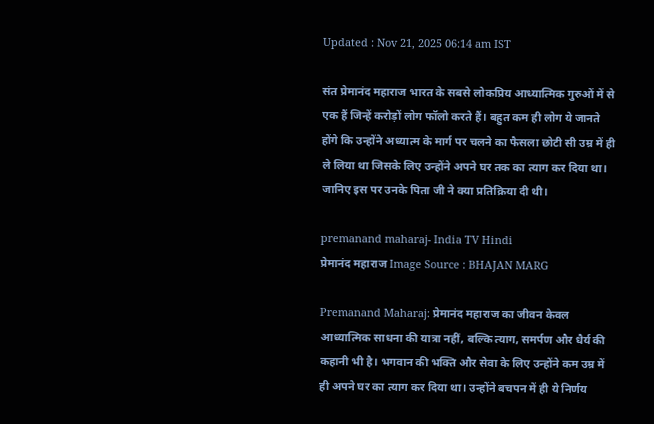Updated : Nov 21, 2025 06:14 am IST

संत प्रेमानंद महाराज भारत के सबसे लोकप्रिय आध्यात्मिक गुरुओं में से एक हैं जिन्हें करोड़ों लोग फॉलो करते हैं। बहुत कम ही लोग ये जानते होंगे कि उन्होंने अध्यात्म के मार्ग पर चलने का फैसला छोटी सी उम्र में ही ले लिया था जिसके लिए उन्होंने अपने घर तक का त्याग कर दिया था। जानिए इस पर उनके पिता जी ने क्या प्रतिक्रिया दी थी।

premanand maharaj- India TV Hindi
प्रेमानंद महाराज Image Source : BHAJAN MARG

Premanand Maharaj: प्रेमानंद महाराज का जीवन केवल आध्यात्मिक साधना की यात्रा नहीं, बल्कि त्याग, समर्पण और धैर्य की कहानी भी है। भगवान की भक्ति और सेवा के लिए उन्होंने कम उम्र में ही अपने घर का त्याग कर दिया था। उन्होंने बचपन में ही ये निर्णय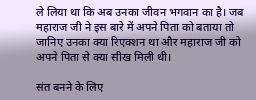ले लिया था कि अब उनका जीवन भगवान का है। जब महाराज जी ने इस बारे में अपने पिता को बताया तो जानिए उनका क्या रिएक्शन था और महाराज जी को अपने पिता से क्या सीख मिली थी।

संत बनने के लिए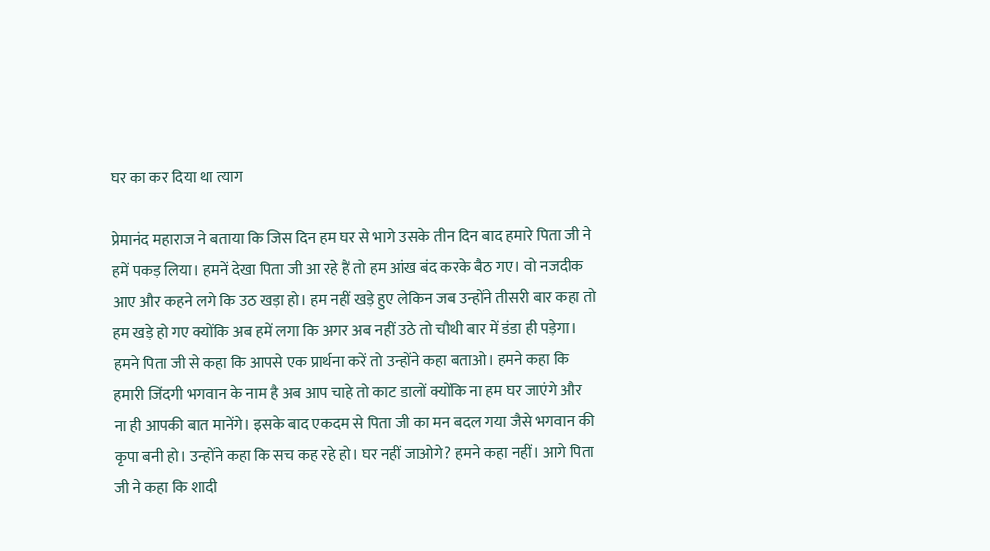घर का कर दिया था त्याग

प्रेमानंद महाराज ने बताया कि जिस दिन हम घर से भागे उसके तीन दिन बाद हमारे पिता जी ने हमें पकड़ लिया। हमनें देखा पिता जी आ रहे हैं तो हम आंख बंद करके बैठ गए। वो नजदीक आए और कहने लगे कि उठ खड़ा हो। हम नहीं खड़े हुए लेकिन जब उन्होंने तीसरी बार कहा तो हम खड़े हो गए क्योंकि अब हमें लगा कि अगर अब नहीं उठे तो चौथी बार में डंडा ही पड़ेगा। हमने पिता जी से कहा कि आपसे एक प्रार्थना करें तो उन्होंने कहा बताओ। हमने कहा कि हमारी जिंदगी भगवान के नाम है अब आप चाहे तो काट डालों क्योंकि ना हम घर जाएंगे और ना ही आपकी बात मानेंगे। इसके बाद एकदम से पिता जी का मन बदल गया जैसे भगवान की कृपा बनी हो। उन्होंने कहा कि सच कह रहे हो। घर नहीं जाओगे? हमने कहा नहीं। आगे पिता जी ने कहा कि शादी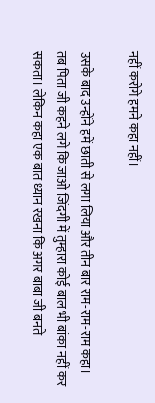नहीं करोगे हमने कहा नहीं।

उसके बाद उन्होंने हमें छाती से लगा लिया और तीन बार राम-राम-राम कहा। तब पिता जी कहने लगे कि जाओ जिंदगी में तुम्हारा कोई बाल भी बांका नहीं कर सकता। लेकिन कहा एक बात ध्यान रखना कि अगर बाबा जी बनते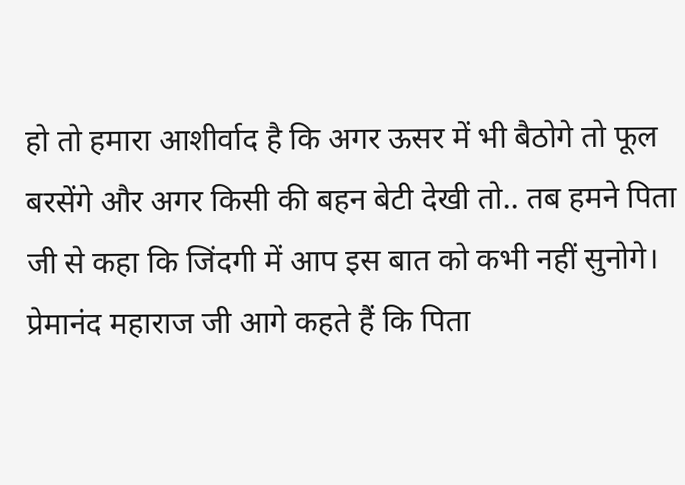हो तो हमारा आशीर्वाद है कि अगर ऊसर में भी बैठोगे तो फूल बरसेंगे और अगर किसी की बहन बेटी देखी तो.. तब हमने पिता जी से कहा कि जिंदगी में आप इस बात को कभी नहीं सुनोगे। प्रेमानंद महाराज जी आगे कहते हैं कि पिता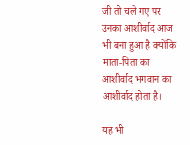जी तो चले गए पर उनका आशीर्वाद आज भी बना हुआ है क्योंकि माता-पिता का आशीर्वाद भगवान का आशीर्वाद होता है।

यह भी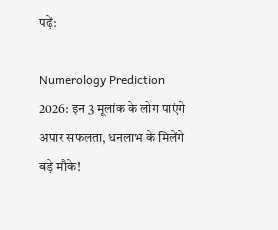पढ़ें:

Numerology Prediction 2026: इन 3 मूलांक के लोग पाएंगे अपार सफलता, धनलाभ के मिलेंगे बड़े मौके!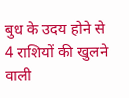बुध के उदय होने से 4 राशियों की खुलने वाली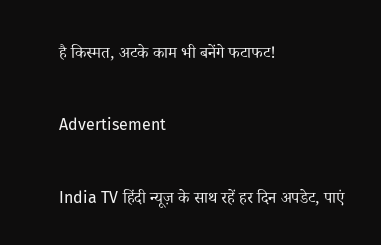है किस्मत, अटके काम भी बनेंगे फटाफट!

Advertisement

India TV हिंदी न्यूज़ के साथ रहें हर दिन अपडेट, पाएं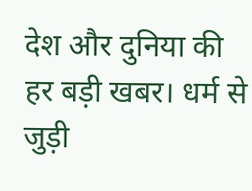देश और दुनिया की हर बड़ी खबर। धर्म से जुड़ी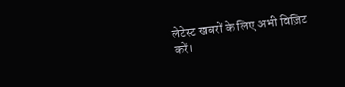लेटेस्ट खबरों के लिए अभी विज़िट करें।